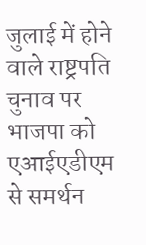जुलाई में होने वाले राष्ट्रपति चुनाव पर भाजपा को एआईएडीएम से समर्थन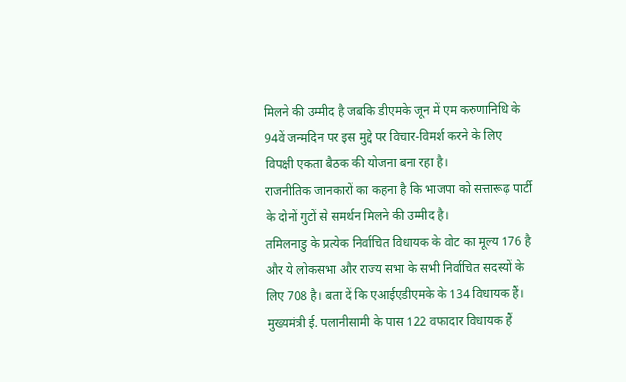मिलने की उम्मीद है जबकि डीएमके जून में एम करुणानिधि के 94वें जन्मदिन पर इस मुद्दे पर विचार-विमर्श करने के लिए विपक्षी एकता बैठक की योजना बना रहा है।
राजनीतिक जानकारों का कहना है कि भाजपा को सत्तारूढ़ पार्टी के दोनों गुटों से समर्थन मिलने की उम्मीद है।
तमिलनाडु के प्रत्येक निर्वाचित विधायक के वोट का मूल्य 176 है और ये लोकसभा और राज्य सभा के सभी निर्वाचित सदस्यों के लिए 708 है। बता दें कि एआईएडीएमके के 134 विधायक हैं। मुख्यमंत्री ई. पलानीसामी के पास 122 वफादार विधायक हैं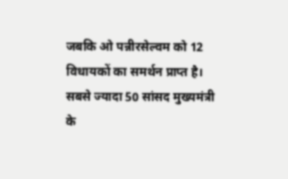जबकि ओ पन्नीरसेल्वम को 12 विधायकों का समर्थन प्राप्त है।
सबसे ज्यादा 50 सांसद मुख्यमंत्री के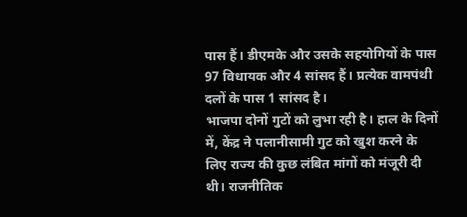पास हैं। डीएमके और उसके सहयोगियों के पास 97 विधायक और 4 सांसद हैं। प्रत्येक वामपंथी दलों के पास 1 सांसद है।
भाजपा दोनों गुटों को लुभा रही है। हाल के दिनों में, केंद्र ने पलानीसामी गुट को खुश करने के लिए राज्य की कुछ लंबित मांगों को मंजूरी दी थी। राजनीतिक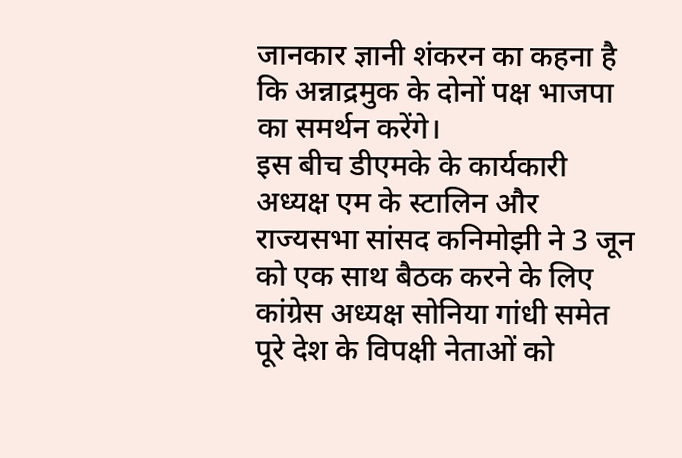जानकार ज्ञानी शंकरन का कहना है कि अन्नाद्रमुक के दोनों पक्ष भाजपा का समर्थन करेंगे।
इस बीच डीएमके के कार्यकारी अध्यक्ष एम के स्टालिन और राज्यसभा सांसद कनिमोझी ने 3 जून को एक साथ बैठक करने के लिए कांग्रेस अध्यक्ष सोनिया गांधी समेत पूरे देश के विपक्षी नेताओं को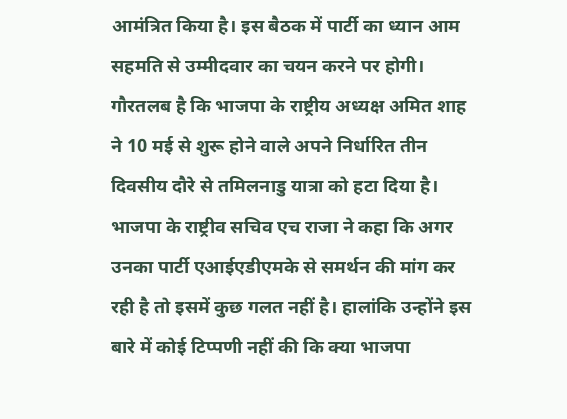आमंत्रित किया है। इस बैठक में पार्टी का ध्यान आम सहमति से उम्मीदवार का चयन करने पर होगी।
गौरतलब है कि भाजपा के राष्ट्रीय अध्यक्ष अमित शाह ने 10 मई से शुरू होने वाले अपने निर्धारित तीन दिवसीय दौरे से तमिलनाडु यात्रा को हटा दिया है। भाजपा के राष्ट्रीव सचिव एच राजा ने कहा कि अगर उनका पार्टी एआईएडीएमके से समर्थन की मांग कर रही है तो इसमें कुछ गलत नहीं है। हालांकि उन्होंने इस बारे में कोई टिप्पणी नहीं की कि क्या भाजपा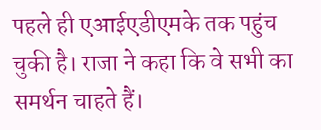पहले ही एआईएडीएमके तक पहुंच चुकी है। राजा ने कहा कि वे सभी का समर्थन चाहते हैं।